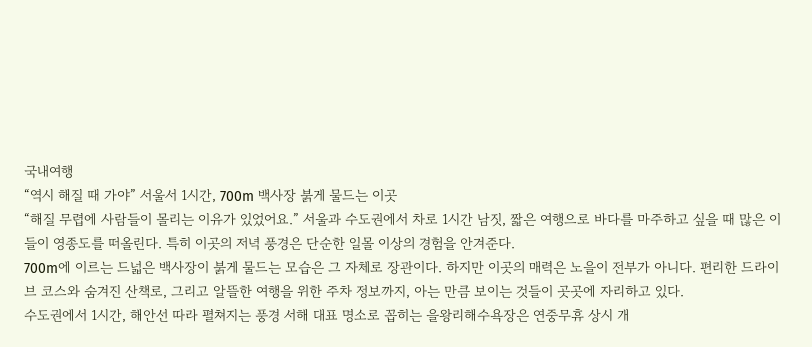국내여행
“역시 해질 때 가야” 서울서 1시간, 700m 백사장 붉게 물드는 이곳
“해질 무렵에 사람들이 몰리는 이유가 있었어요.” 서울과 수도권에서 차로 1시간 남짓, 짧은 여행으로 바다를 마주하고 싶을 때 많은 이들이 영종도를 떠올린다. 특히 이곳의 저녁 풍경은 단순한 일몰 이상의 경험을 안겨준다.
700m에 이르는 드넓은 백사장이 붉게 물드는 모습은 그 자체로 장관이다. 하지만 이곳의 매력은 노을이 전부가 아니다. 편리한 드라이브 코스와 숨겨진 산책로, 그리고 알뜰한 여행을 위한 주차 정보까지, 아는 만큼 보이는 것들이 곳곳에 자리하고 있다.
수도권에서 1시간, 해안선 따라 펼쳐지는 풍경 서해 대표 명소로 꼽히는 을왕리해수욕장은 연중무휴 상시 개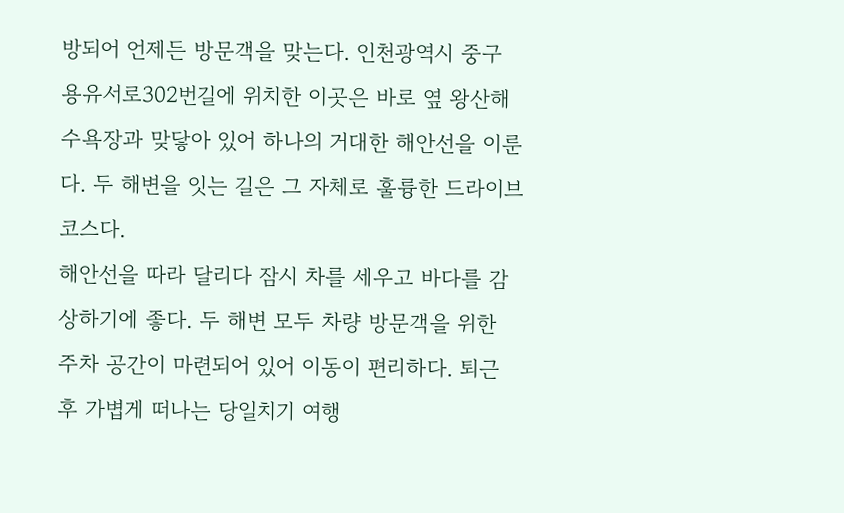방되어 언제든 방문객을 맞는다. 인천광역시 중구 용유서로302번길에 위치한 이곳은 바로 옆 왕산해수욕장과 맞닿아 있어 하나의 거대한 해안선을 이룬다. 두 해변을 잇는 길은 그 자체로 훌륭한 드라이브 코스다.
해안선을 따라 달리다 잠시 차를 세우고 바다를 감상하기에 좋다. 두 해변 모두 차량 방문객을 위한 주차 공간이 마련되어 있어 이동이 편리하다. 퇴근 후 가볍게 떠나는 당일치기 여행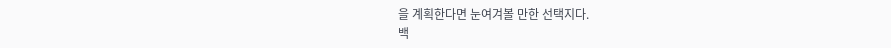을 계획한다면 눈여겨볼 만한 선택지다.
백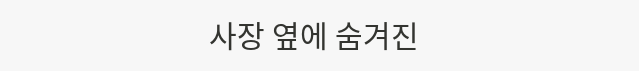사장 옆에 숨겨진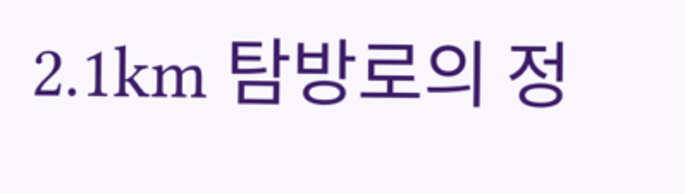2.1km 탐방로의 정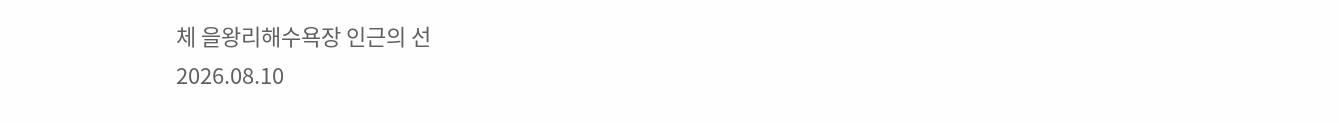체 을왕리해수욕장 인근의 선
2026.08.10